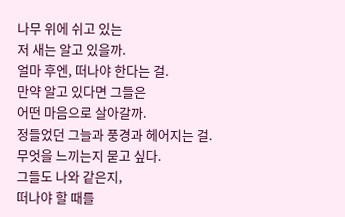나무 위에 쉬고 있는
저 새는 알고 있을까.
얼마 후엔, 떠나야 한다는 걸.
만약 알고 있다면 그들은
어떤 마음으로 살아갈까.
정들었던 그늘과 풍경과 헤어지는 걸.
무엇을 느끼는지 묻고 싶다.
그들도 나와 같은지,
떠나야 할 때를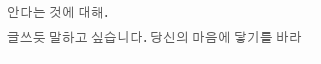안다는 것에 대해.
글쓰듯 말하고 싶습니다. 당신의 마음에 닿기를 바라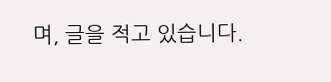며, 글을 적고 있습니다.